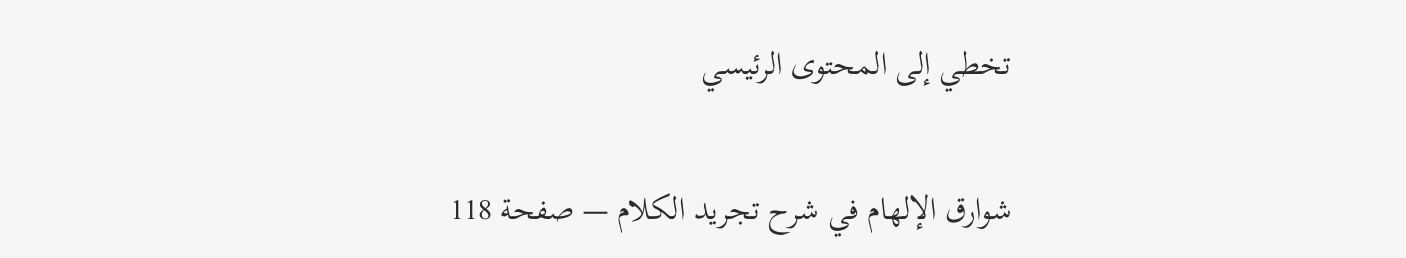تخطي إلى المحتوى الرئيسي

شوارق الإلهام في شرح تجريد الكلام — صفحة 118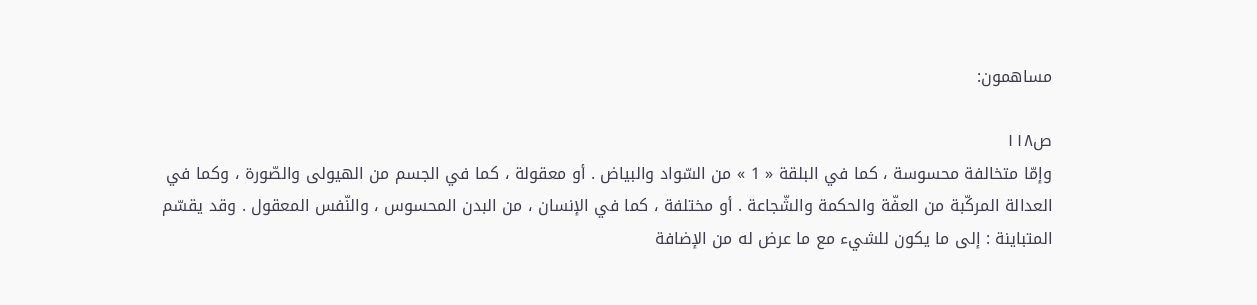مساهمون:

ص١١٨
وإمّا متخالفة محسوسة ، كما في البلقة « 1 » من السّواد والبياض . أو معقولة ، كما في الجسم من الهيولى والصّورة ، وكما في العدالة المركّبة من العفّة والحكمة والشّجاعة . أو مختلفة ، كما في الإنسان ، من البدن المحسوس ، والنّفس المعقول . وقد يقسّم المتباينة : إلى ما يكون للشيء مع ما عرض له من الإضافة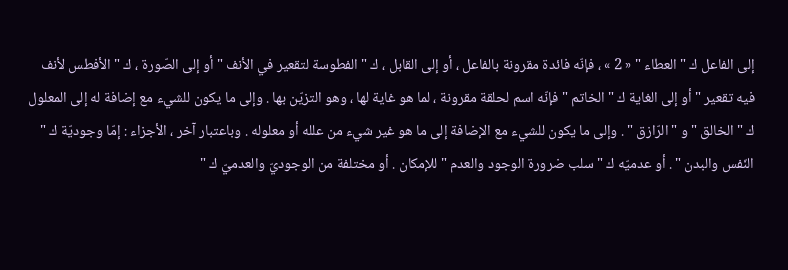إلى الفاعل ك " العطاء " « 2 » ، فإنّه فائدة مقرونة بالفاعل ، أو إلى القابل ، ك " الفطوسة لتقعير في الأنف " أو إلى الصّورة ، ك " الأفطس لأنف فيه تقعير " أو إلى الغاية ك " الخاتم " فإنّه اسم لحلقة مقرونة ، لما هو غاية لها ، وهو التزيّن بها . وإلى ما يكون للشيء مع إضافة له إلى المعلول ك " الخالق " و " الرّازق " . وإلى ما يكون للشيء مع الإضافة إلى ما هو غير شيء من علله أو معلوله . وباعتبار آخر ، الأجزاء : إمّا وجوديّة ك " النّفس والبدن " . أو عدميّه ك " سلب ضرورة الوجود والعدم " للإمكان . أو مختلفة من الوجوديّ والعدميّ ك "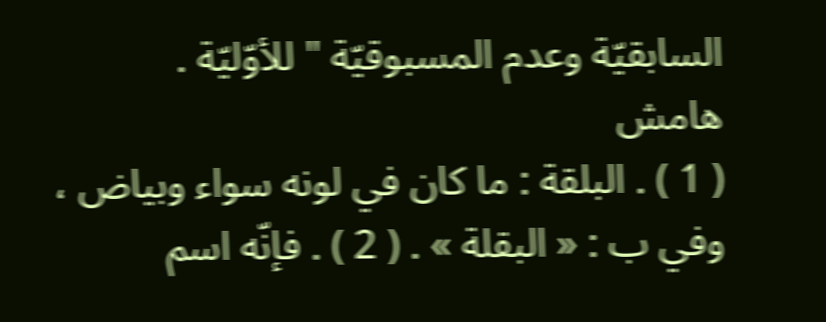السابقيّة وعدم المسبوقيّة " للأوّليّة .
هامش
( 1 ) . البلقة : ما كان في لونه سواء وبياض ، وفي ب : « البقلة » . ( 2 ) . فإنّه اسم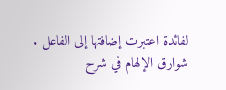لفائدة اعتبرت إضافتها إلى الفاعل .
شوارق الإلهام في شرح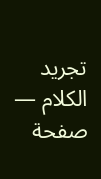تجريد الكلام — صفحة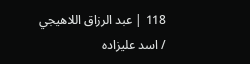118 | عبد الرزاق اللاهيجي / اسد عليزاده